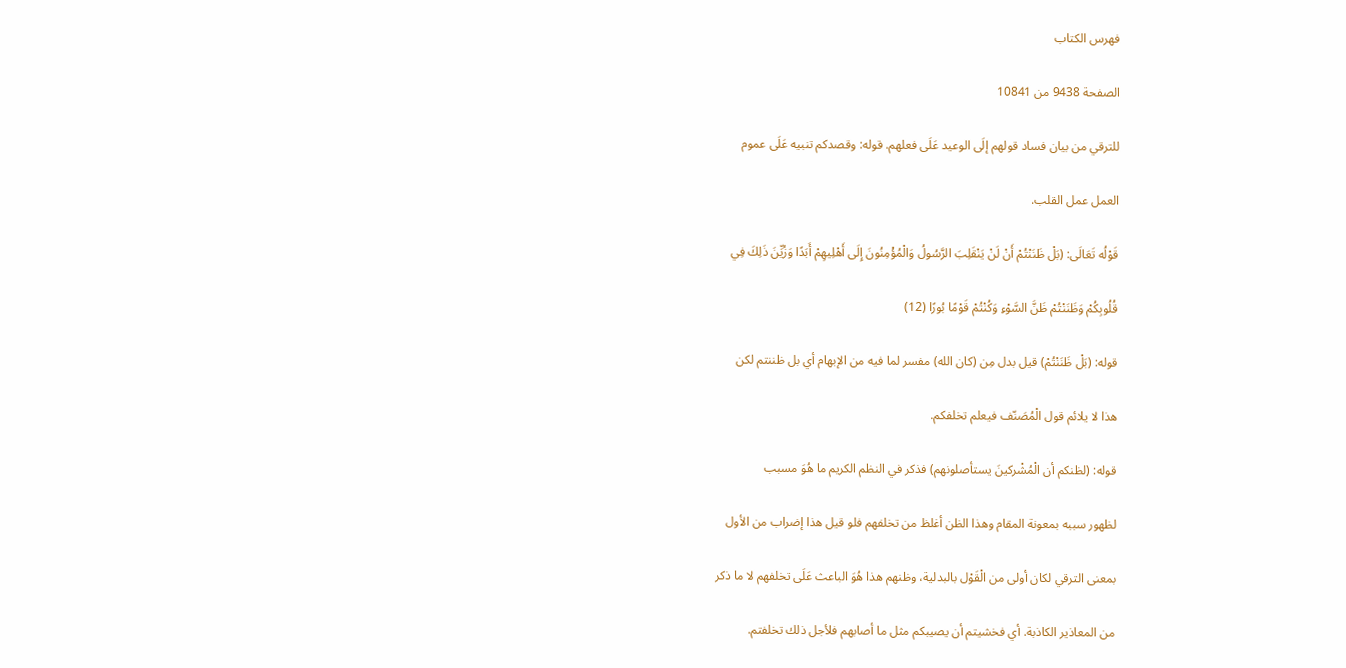فهرس الكتاب

الصفحة 9438 من 10841

للترقي من بيان فساد قولهم إلَى الوعيد عَلَى فعلهم. قوله: وقصدكم تنبيه عَلَى عموم

العمل عمل القلب.

قَوْلُه تَعَالَى: (بَلْ ظَنَنْتُمْ أَنْ لَنْ يَنْقَلِبَ الرَّسُولُ وَالْمُؤْمِنُونَ إِلَى أَهْلِيهِمْ أَبَدًا وَزُيِّنَ ذَلِكَ فِي

قُلُوبِكُمْ وَظَنَنْتُمْ ظَنَّ السَّوْءِ وَكُنْتُمْ قَوْمًا بُورًا (12)

قوله: (بَلْ ظَنَنْتُمْ) قيل بدل مِن (كان الله) مفسر لما فيه من الإبهام أي بل ظننتم لكن

هذا لا يلائم قول الْمُصَنّف فيعلم تخلفكم.

قوله: (لظنكم أن الْمُشْركينَ يستأصلونهم) فذكر في النظم الكريم ما هُوَ مسبب

لظهور سببه بمعونة المقام وهذا الظن أغلظ من تخلفهم فلو قيل هذا إضراب من الأول

بمعنى الترقي لكان أولى من الْقَوْل بالبدلية، وظنهم هذا هُوَ الباعث عَلَى تخلفهم لا ما ذكر

من المعاذير الكاذبة. أي فخشيتم أن يصيبكم مثل ما أصابهم فلأجل ذلك تخلفتم.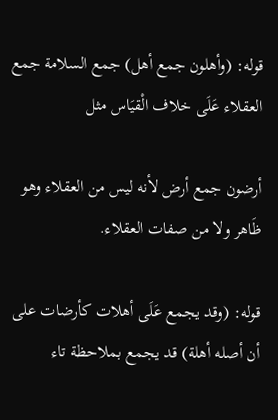قوله: (وأهلون جمع أهل) جمع السلامة جمع العقلاء عَلَى خلاف الْقيَاس مثل

أرضون جمع أرض لأنه ليس من العقلاء وهو ظَاهر ولا من صفات العقلاء.

قوله: (وقد يجمع عَلَى أهلات كأرضات على أن أصله أهلة) قد يجمع بملاحظة تاء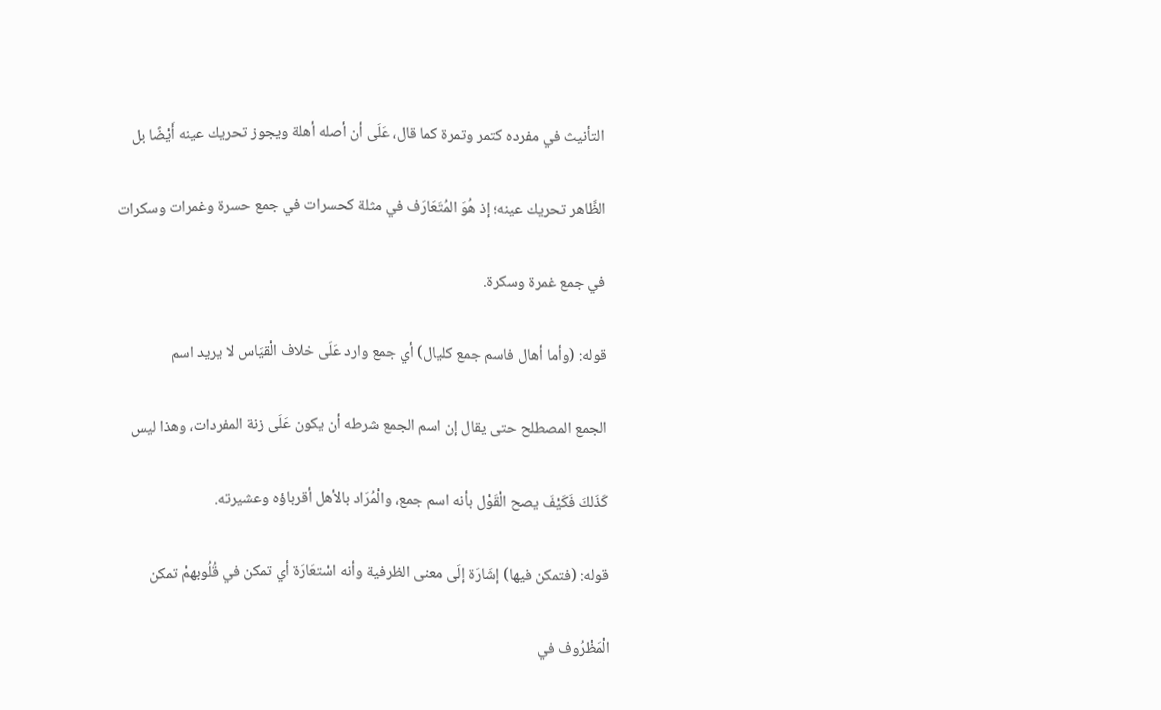التأنيث في مفرده كتمر وتمرة كما قال، عَلَى أن أصله أهلة ويجوز تحريك عينه أَيْضًا بل

الظَّاهر تحريك عينه؛ إذ هُوَ المُتَعَارَف في مثلة كحسرات في جمع حسرة وغمرات وسكرات

في جمع غمرة وسكرة.

قوله: (وأما أهال فاسم جمع كليال) أي جمع وارد عَلَى خلاف الْقيَاس لا يريد اسم

الجمع المصطلح حتى يقال إن اسم الجمع شرطه أن يكون عَلَى زنة المفردات، وهذا ليس

كَذَلكَ فَكَيْفَ يصح الْقَوْل بأنه اسم جمع، والْمُرَاد بالأهل أقرباؤه وعشيرته.

قوله: (فتمكن فيها) إشَارَة إلَى معنى الظرفية وأنه اسْتعَارَة أي تمكن في قُلُوبهمْ تمكن

الْمَظْرُوف في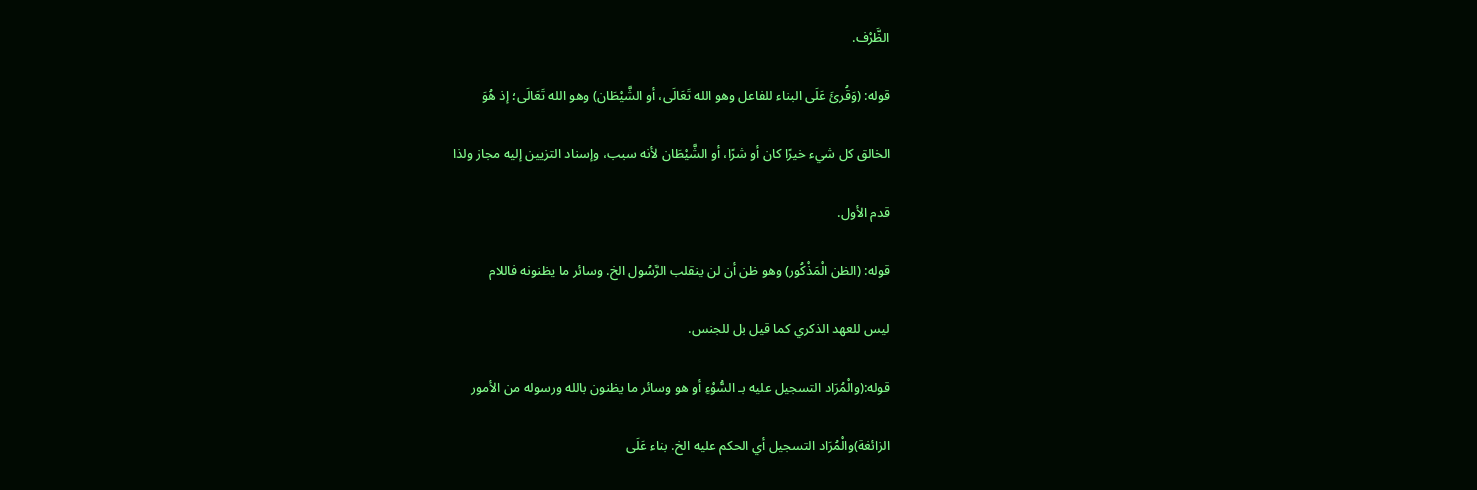الظَّرْف.

قوله: (وَقُرئَ عَلَى البناء للفاعل وهو الله تَعَالَى، أو الشَّيْطَان) وهو الله تَعَالَى؛ إذ هُوَ

الخالق كل شيء خيرًا كان أو شرًا، أو الشَّيْطَان لأنه سبب، وإسناد التزيين إليه مجاز ولذا

قدم الأول.

قوله: (الظن الْمَذْكُور) وهو ظن أن لن ينقلب الرَّسُول الخ. وسائر ما يظنونه فاللام

ليس للعهد الذكري كما قيل بل للجنس.

قوله:(والْمُرَاد التسجيل عليه بـ السُّوْءِ أو هو وسائر ما يظنون بالله ورسوله من الأمور

الزائغة)والْمُرَاد التسجيل أي الحكم عليه الخ. بناء عَلَى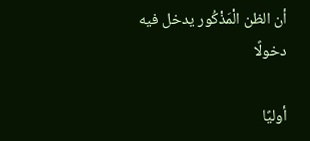أن الظن الْمَذْكُور يدخل فيه دخولًا

أوليًا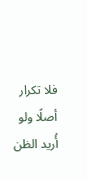فلا تكرار أصلًا ولو أُريد الظن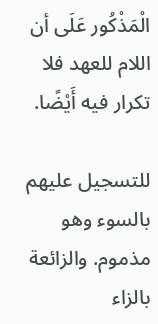الْمَذْكُور عَلَى أن اللام للعهد فلا تكرار فيه أَيْضًا.

للتسجيل عليهم بالسوء وهو مذموم. والزائعة بالزاء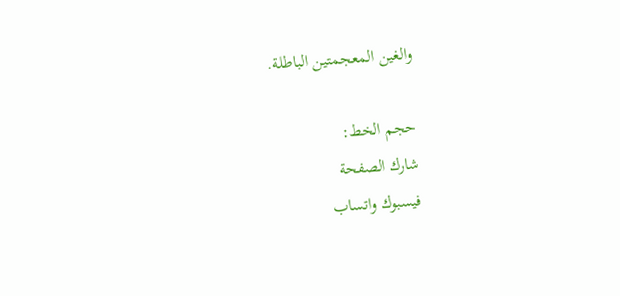والغين المعجمتين الباطلة.

حجم الخط:
شارك الصفحة
فيسبوك واتساب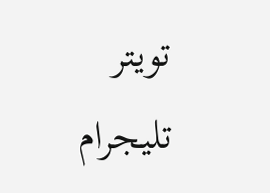تويتر تليجرام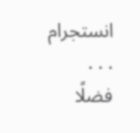انستجرام
. . .
فضلًا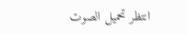انتظر تحميل الصوت